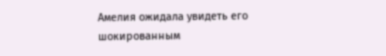Амелия ожидала увидеть его шокированным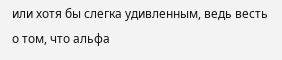или хотя бы слегка удивленным, ведь весть о том, что альфа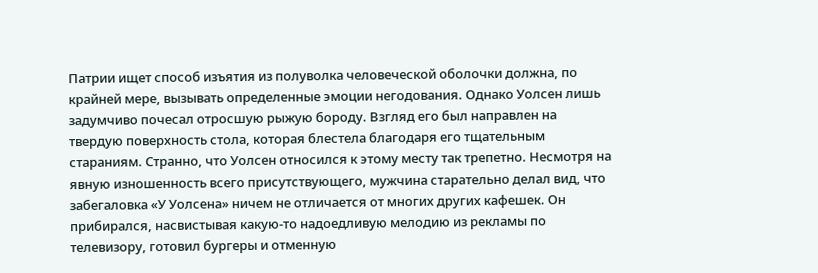Патрии ищет способ изъятия из полуволка человеческой оболочки должна, по крайней мере, вызывать определенные эмоции негодования. Однако Уолсен лишь задумчиво почесал отросшую рыжую бороду. Взгляд его был направлен на твердую поверхность стола, которая блестела благодаря его тщательным стараниям. Странно, что Уолсен относился к этому месту так трепетно. Несмотря на явную изношенность всего присутствующего, мужчина старательно делал вид, что забегаловка «У Уолсена» ничем не отличается от многих других кафешек. Он прибирался, насвистывая какую-то надоедливую мелодию из рекламы по телевизору, готовил бургеры и отменную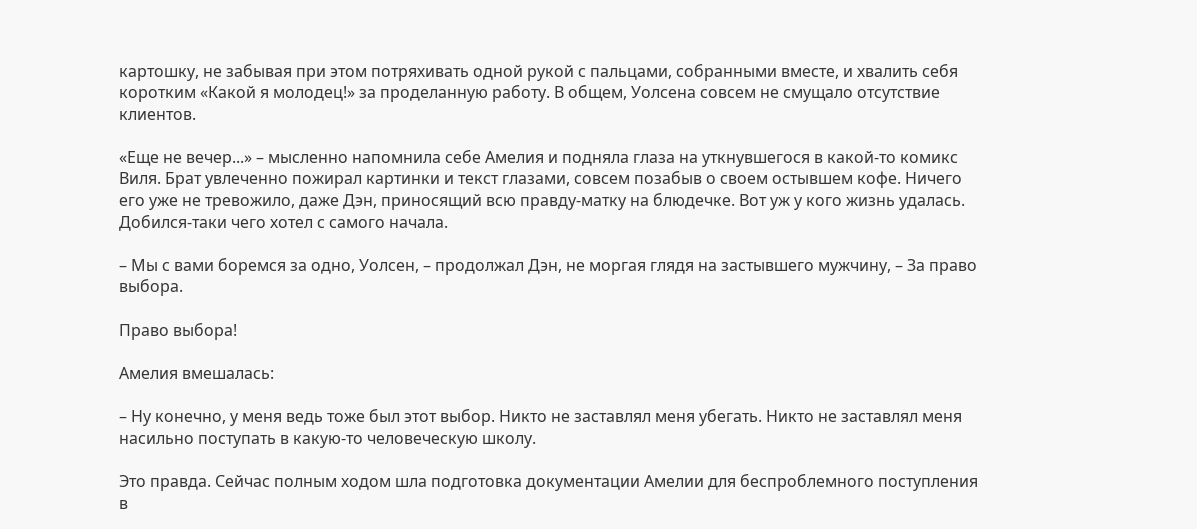картошку, не забывая при этом потряхивать одной рукой с пальцами, собранными вместе, и хвалить себя коротким «Какой я молодец!» за проделанную работу. В общем, Уолсена совсем не смущало отсутствие клиентов.

«Еще не вечер...» – мысленно напомнила себе Амелия и подняла глаза на уткнувшегося в какой-то комикс Виля. Брат увлеченно пожирал картинки и текст глазами, совсем позабыв о своем остывшем кофе. Ничего его уже не тревожило, даже Дэн, приносящий всю правду-матку на блюдечке. Вот уж у кого жизнь удалась. Добился-таки чего хотел с самого начала.

– Мы с вами боремся за одно, Уолсен, – продолжал Дэн, не моргая глядя на застывшего мужчину, – За право выбора.

Право выбора!

Амелия вмешалась:

– Ну конечно, у меня ведь тоже был этот выбор. Никто не заставлял меня убегать. Никто не заставлял меня насильно поступать в какую-то человеческую школу.

Это правда. Сейчас полным ходом шла подготовка документации Амелии для беспроблемного поступления в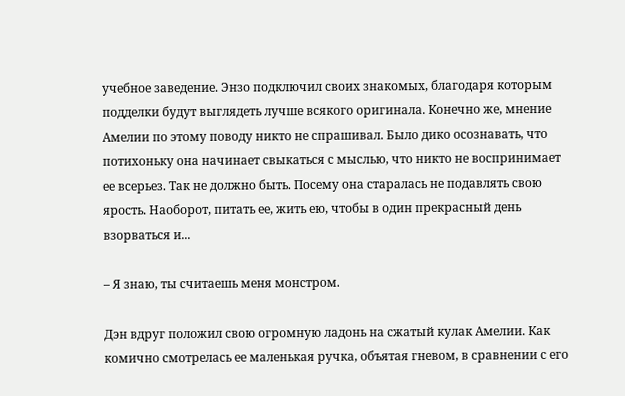учебное заведение. Энзо подключил своих знакомых, благодаря которым подделки будут выглядеть лучше всякого оригинала. Конечно же, мнение Амелии по этому поводу никто не спрашивал. Было дико осознавать, что потихоньку она начинает свыкаться с мыслью, что никто не воспринимает ее всерьез. Так не должно быть. Посему она старалась не подавлять свою ярость. Наоборот, питать ее, жить ею, чтобы в один прекрасный день взорваться и...

– Я знаю, ты считаешь меня монстром.

Дэн вдруг положил свою огромную ладонь на сжатый кулак Амелии. Как комично смотрелась ее маленькая ручка, объятая гневом, в сравнении с его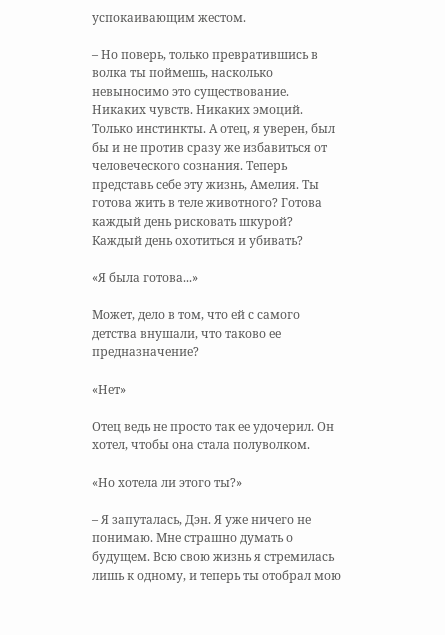успокаивающим жестом.

– Но поверь, только превратившись в волка ты поймешь, насколько невыносимо это существование. Никаких чувств. Никаких эмоций. Только инстинкты. А отец, я уверен, был бы и не против сразу же избавиться от человеческого сознания. Теперь представь себе эту жизнь, Амелия. Ты готова жить в теле животного? Готова каждый день рисковать шкурой? Каждый день охотиться и убивать?

«Я была готова...»

Может, дело в том, что ей с самого детства внушали, что таково ее предназначение?

«Нет»

Отец ведь не просто так ее удочерил. Он хотел, чтобы она стала полуволком.

«Но хотела ли этого ты?»

– Я запуталась, Дэн. Я уже ничего не понимаю. Мне страшно думать о будущем. Всю свою жизнь я стремилась лишь к одному, и теперь ты отобрал мою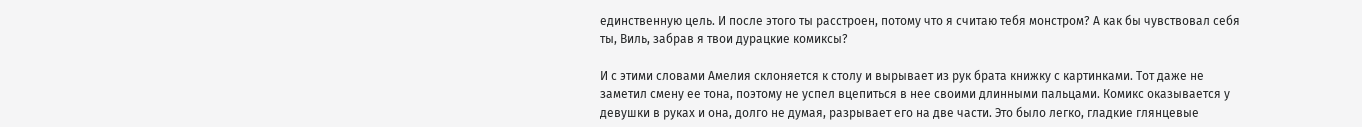единственную цель. И после этого ты расстроен, потому что я считаю тебя монстром? А как бы чувствовал себя ты, Виль, забрав я твои дурацкие комиксы?

И с этими словами Амелия склоняется к столу и вырывает из рук брата книжку с картинками. Тот даже не заметил смену ее тона, поэтому не успел вцепиться в нее своими длинными пальцами. Комикс оказывается у девушки в руках и она, долго не думая, разрывает его на две части. Это было легко, гладкие глянцевые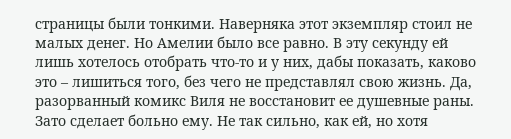страницы были тонкими. Наверняка этот экземпляр стоил не малых денег. Но Амелии было все равно. В эту секунду ей лишь хотелось отобрать что-то и у них, дабы показать, каково это – лишиться того, без чего не представлял свою жизнь. Да, разорванный комикс Виля не восстановит ее душевные раны. Зато сделает больно ему. Не так сильно, как ей, но хотя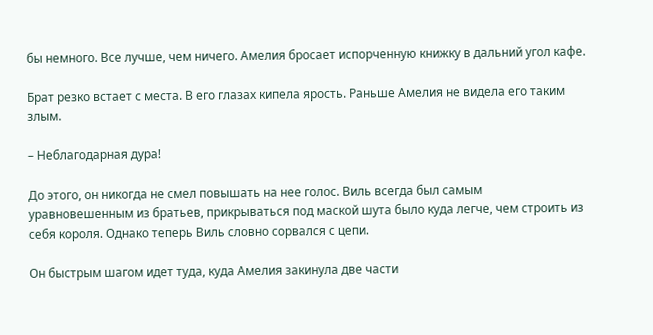бы немного. Все лучше, чем ничего. Амелия бросает испорченную книжку в дальний угол кафе.

Брат резко встает с места. В его глазах кипела ярость. Раньше Амелия не видела его таким злым.

– Неблагодарная дура!

До этого, он никогда не смел повышать на нее голос. Виль всегда был самым уравновешенным из братьев, прикрываться под маской шута было куда легче, чем строить из себя короля. Однако теперь Виль словно сорвался с цепи.

Он быстрым шагом идет туда, куда Амелия закинула две части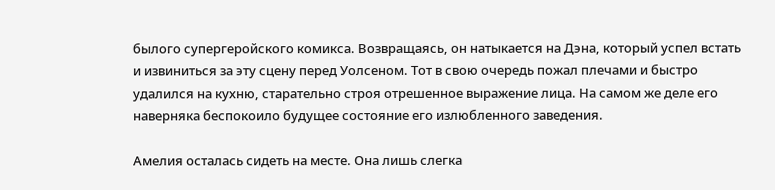былого супергеройского комикса. Возвращаясь, он натыкается на Дэна, который успел встать и извиниться за эту сцену перед Уолсеном. Тот в свою очередь пожал плечами и быстро удалился на кухню, старательно строя отрешенное выражение лица. На самом же деле его наверняка беспокоило будущее состояние его излюбленного заведения.

Амелия осталась сидеть на месте. Она лишь слегка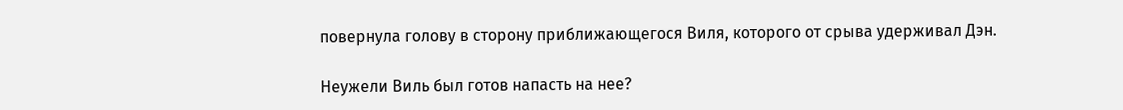повернула голову в сторону приближающегося Виля, которого от срыва удерживал Дэн.

Неужели Виль был готов напасть на нее?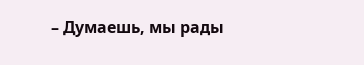– Думаешь, мы рады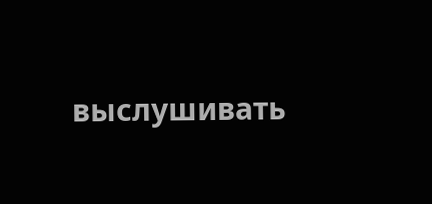выслушивать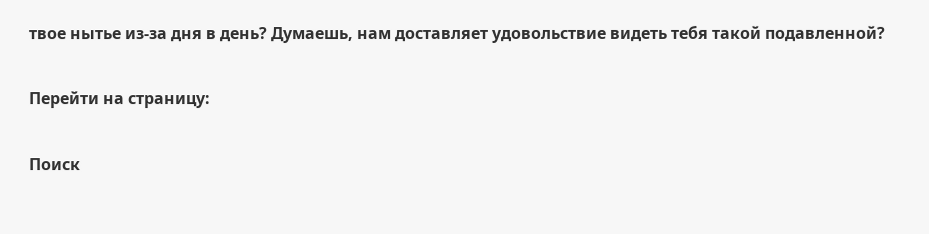твое нытье из-за дня в день? Думаешь, нам доставляет удовольствие видеть тебя такой подавленной?

Перейти на страницу:

Поиск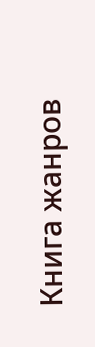Книга жанров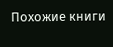Похожие книги